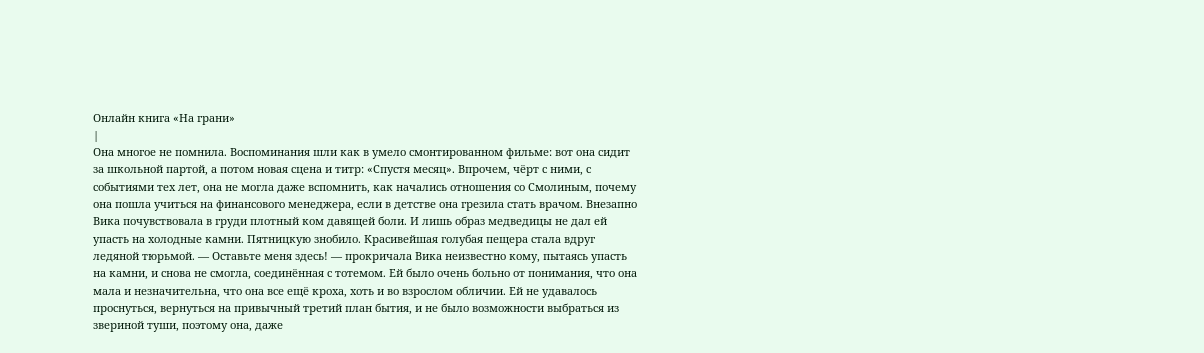Онлайн книга «На грани»
|
Она многое не помнила. Воспоминания шли как в умело смонтированном фильме: вот она сидит за школьной партой, а потом новая сцена и титр: «Спустя месяц». Впрочем, чёрт с ними, с событиями тех лет, она не могла даже вспомнить, как начались отношения со Смолиным, почему она пошла учиться на финансового менеджера, если в детстве она грезила стать врачом. Внезапно Вика почувствовала в груди плотный ком давящей боли. И лишь образ медведицы не дал ей упасть на холодные камни. Пятницкую знобило. Красивейшая голубая пещера стала вдруг ледяной тюрьмой. — Оставьте меня здесь! — прокричала Вика неизвестно кому, пытаясь упасть на камни, и снова не смогла, соединённая с тотемом. Ей было очень больно от понимания, что она мала и незначительна, что она все ещё кроха, хоть и во взрослом обличии. Ей не удавалось проснуться, вернуться на привычный третий план бытия, и не было возможности выбраться из звериной туши, поэтому она, даже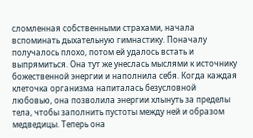сломленная собственными страхами, начала вспоминать дыхательную гимнастику. Поначалу получалось плохо, потом ей удалось встать и выпрямиться. Она тут же унеслась мыслями к источнику божественной энергии и наполнила себя. Когда каждая клеточка организма напиталась безусловной любовью, она позволила энергии хлынуть за пределы тела, чтобы заполнить пустоты между ней и образом медведицы. Теперь она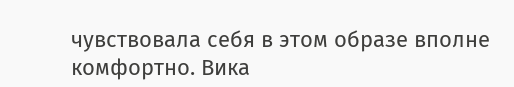чувствовала себя в этом образе вполне комфортно. Вика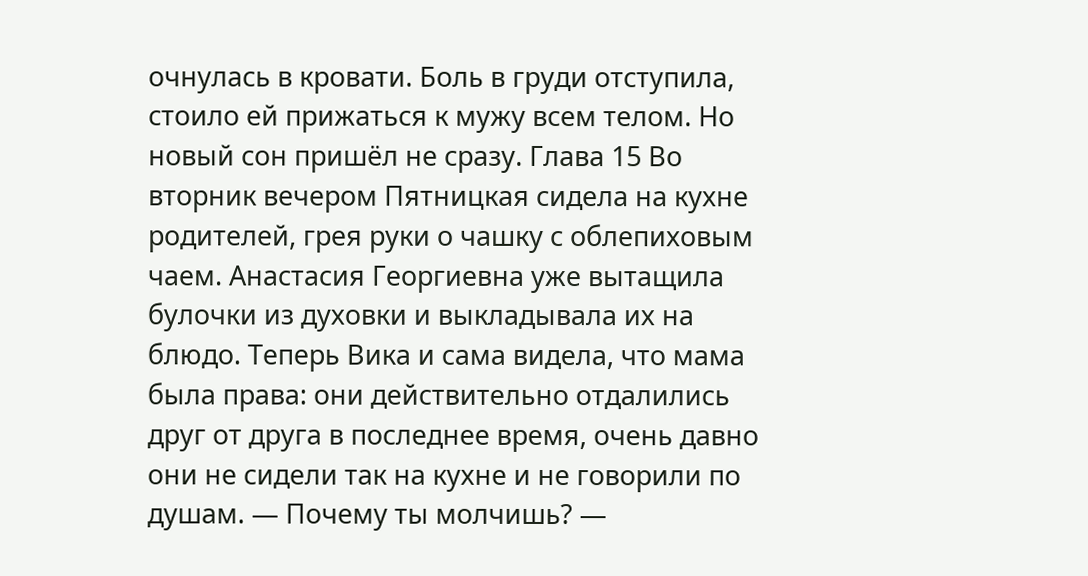очнулась в кровати. Боль в груди отступила, стоило ей прижаться к мужу всем телом. Но новый сон пришёл не сразу. Глава 15 Во вторник вечером Пятницкая сидела на кухне родителей, грея руки о чашку с облепиховым чаем. Анастасия Георгиевна уже вытащила булочки из духовки и выкладывала их на блюдо. Теперь Вика и сама видела, что мама была права: они действительно отдалились друг от друга в последнее время, очень давно они не сидели так на кухне и не говорили по душам. — Почему ты молчишь? —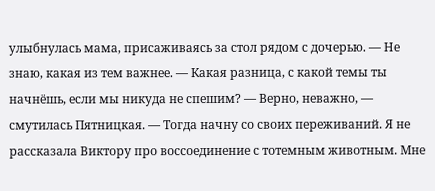улыбнулась мама, присаживаясь за стол рядом с дочерью. — Не знаю, какая из тем важнее. — Какая разница, с какой темы ты начнёшь, если мы никуда не спешим? — Верно, неважно, — смутилась Пятницкая. — Тогда начну со своих переживаний. Я не рассказала Виктору про воссоединение с тотемным животным. Мне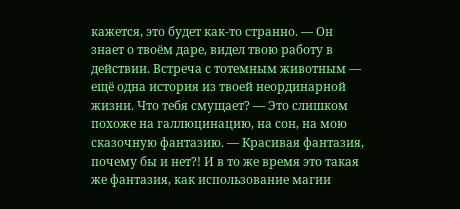кажется, это будет как-то странно. — Он знает о твоём даре, видел твою работу в действии. Встреча с тотемным животным — ещё одна история из твоей неординарной жизни. Что тебя смущает? — Это слишком похоже на галлюцинацию, на сон, на мою сказочную фантазию. — Красивая фантазия, почему бы и нет?! И в то же время это такая же фантазия, как использование магии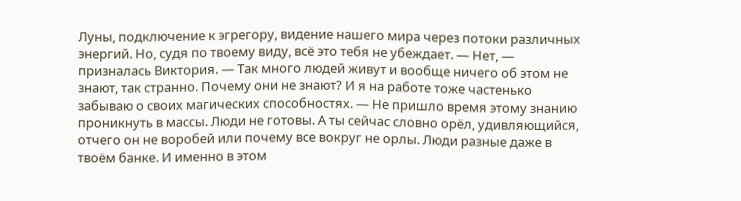Луны, подключение к эгрегору, видение нашего мира через потоки различных энергий. Но, судя по твоему виду, всё это тебя не убеждает. — Нет, — призналась Виктория. — Так много людей живут и вообще ничего об этом не знают, так странно. Почему они не знают? И я на работе тоже частенько забываю о своих магических способностях. — Не пришло время этому знанию проникнуть в массы. Люди не готовы. А ты сейчас словно орёл, удивляющийся, отчего он не воробей или почему все вокруг не орлы. Люди разные даже в твоём банке. И именно в этом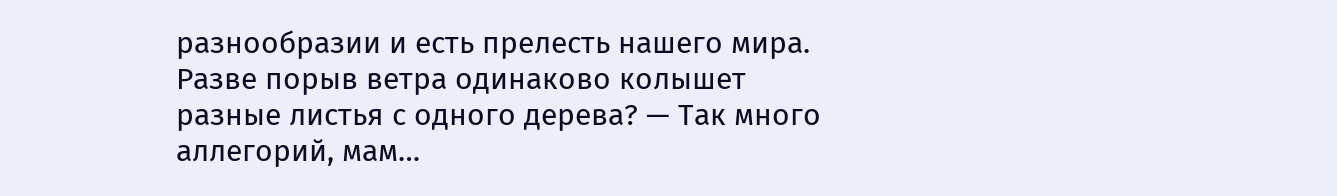разнообразии и есть прелесть нашего мира. Разве порыв ветра одинаково колышет разные листья с одного дерева? — Так много аллегорий, мам…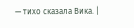— тихо сказала Вика. |